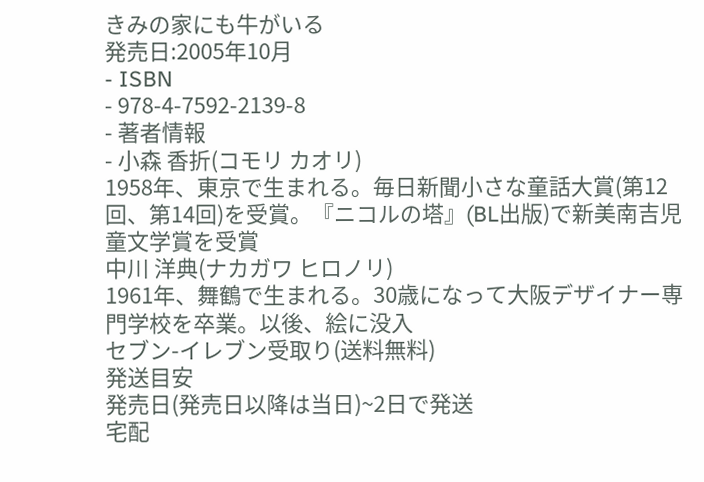きみの家にも牛がいる
発売日:2005年10月
- ISBN
- 978-4-7592-2139-8
- 著者情報
- 小森 香折(コモリ カオリ)
1958年、東京で生まれる。毎日新聞小さな童話大賞(第12回、第14回)を受賞。『ニコルの塔』(BL出版)で新美南吉児童文学賞を受賞
中川 洋典(ナカガワ ヒロノリ)
1961年、舞鶴で生まれる。30歳になって大阪デザイナー専門学校を卒業。以後、絵に没入
セブン-イレブン受取り(送料無料)
発送目安
発売日(発売日以降は当日)~2日で発送
宅配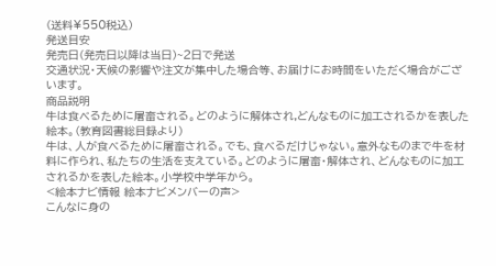(送料¥550税込)
発送目安
発売日(発売日以降は当日)~2日で発送
交通状況・天候の影響や注文が集中した場合等、お届けにお時間をいただく場合がございます。
商品説明
牛は食べるために屠畜される。どのように解体され,どんなものに加工されるかを表した絵本。(教育図書総目録より)
牛は、人が食べるために屠畜される。でも、食べるだけじゃない。意外なものまで牛を材料に作られ、私たちの生活を支えている。どのように屠畜・解体され、どんなものに加工されるかを表した絵本。小学校中学年から。
<絵本ナビ情報 絵本ナビメンバーの声>
こんなに身の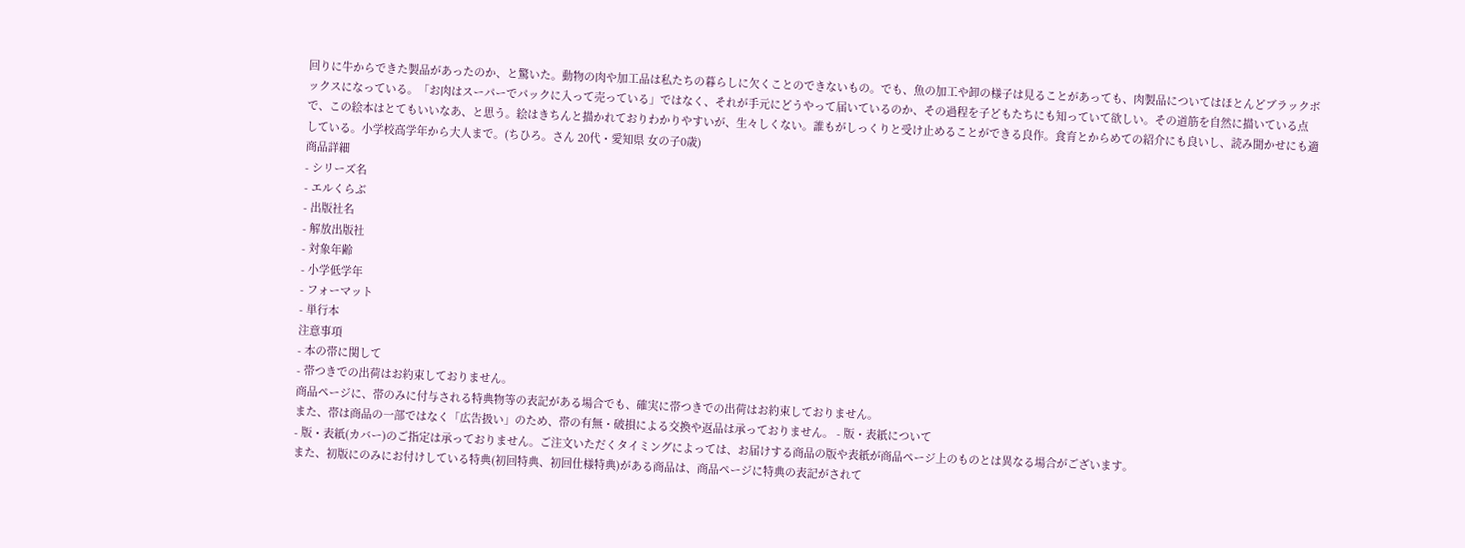回りに牛からできた製品があったのか、と驚いた。動物の肉や加工品は私たちの暮らしに欠くことのできないもの。でも、魚の加工や卸の様子は見ることがあっても、肉製品についてはほとんどブラックボックスになっている。「お肉はスーパーでパックに入って売っている」ではなく、それが手元にどうやって届いているのか、その過程を子どもたちにも知っていて欲しい。その道筋を自然に描いている点で、この絵本はとてもいいなあ、と思う。絵はきちんと描かれておりわかりやすいが、生々しくない。誰もがしっくりと受け止めることができる良作。食育とからめての紹介にも良いし、読み聞かせにも適している。小学校高学年から大人まで。(ちひろ。さん 20代・愛知県 女の子0歳)
商品詳細
- シリーズ名
- エルくらぶ
- 出版社名
- 解放出版社
- 対象年齢
- 小学低学年
- フォーマット
- 単行本
注意事項
- 本の帯に関して
- 帯つきでの出荷はお約束しておりません。
商品ページに、帯のみに付与される特典物等の表記がある場合でも、確実に帯つきでの出荷はお約束しておりません。
また、帯は商品の一部ではなく「広告扱い」のため、帯の有無・破損による交換や返品は承っておりません。 - 版・表紙について
- 版・表紙(カバー)のご指定は承っておりません。ご注文いただくタイミングによっては、お届けする商品の版や表紙が商品ページ上のものとは異なる場合がございます。
また、初版にのみにお付けしている特典(初回特典、初回仕様特典)がある商品は、商品ページに特典の表記がされて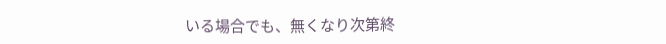いる場合でも、無くなり次第終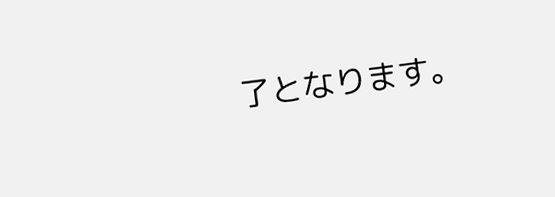了となります。